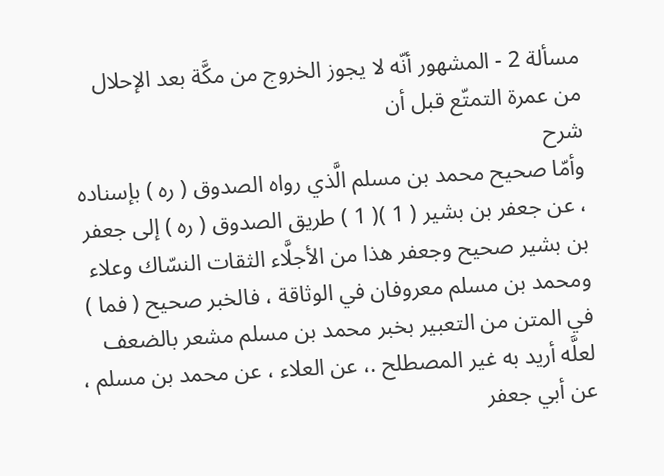مسألة 2 - المشهور أنّه لا يجوز الخروج من مكَّة بعد الإحلال من عمرة التمتّع قبل أن
شرح
وأمّا صحيح محمد بن مسلم الَّذي رواه الصدوق ( ره ) بإسناده ، عن جعفر بن بشير ( 1 )( 1 ) طريق الصدوق ( ره ) إلى جعفر بن بشير صحيح وجعفر هذا من الأجلَّاء الثقات النسّاك وعلاء ومحمد بن مسلم معروفان في الوثاقة ، فالخبر صحيح ( فما ) في المتن من التعبير بخبر محمد بن مسلم مشعر بالضعف لعلَّه أريد به غير المصطلح .، عن العلاء ، عن محمد بن مسلم ، عن أبي جعفر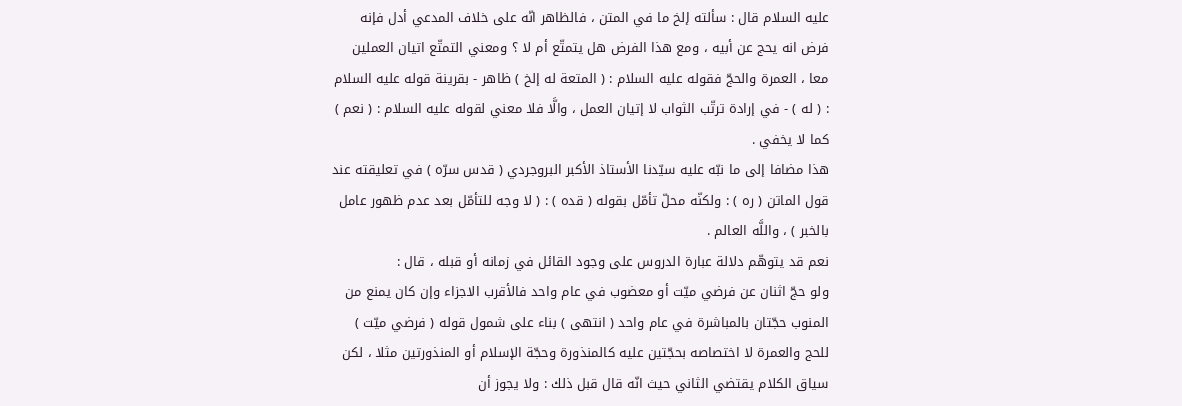عليه السلام قال : سألته إلخ ما في المتن ، فالظاهر انّه على خلاف المدعي أدل فإنه فرض انه يحج عن أبيه ، ومع هذا الفرض هل يتمتّع أم لا ؟ ومعني التمتّع اتيان العملين معا ، العمرة والحجّ فقوله عليه السلام : ( المتعة له إلخ ) ظاهر - بقرينة قوله عليه السلام : ( له ) - في إرادة ترتّب الثواب لا إتيان العمل ، والَّا فلا معني لقوله عليه السلام : ( نعم ) كما لا يخفي .
هذا مضافا إلى ما نبّه عليه سيّدنا الأستاذ الأكبر البروجردي ( قدس سرّه ) في تعليقته عند قول الماتن ( ره ) : ولكنّه محلّ تأمّل بقوله ( قده ) : ( لا وجه للتأمّل بعد عدم ظهور عامل بالخبر ) ، واللَّه العالم .
نعم قد يتوهّم دلالة عبارة الدروس على وجود القائل في زمانه أو قبله ، قال :
ولو حجّ اثنان عن فرضي ميّت أو معضوب في عام واحد فالأقرب الاجزاء وإن كان يمنع من المنوب حجّتان بالمباشرة في عام واحد ( انتهى ) بناء على شمول قوله ( فرضي ميّت ) للحج والعمرة لا اختصاصه بحجّتين عليه كالمنذورة وحجّة الإسلام أو المنذورتين مثلا ، لكن سياق الكلام يقتضي الثاني حيث انّه قال قبل ذلك : ولا يجوز أن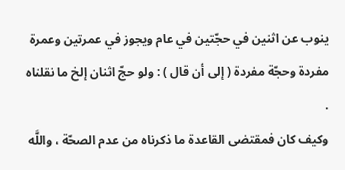ينوب عن اثنين في حجّتين في عام ويجوز في عمرتين وعمرة مفردة وحجّة مفردة ( إلى أن قال ) : ولو حجّ اثنان إلخ ما نقلناه .
وكيف كان فمقتضى القاعدة ما ذكرناه من عدم الصحّة ، واللَّه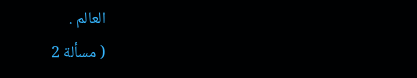العالم .
( مسألة 2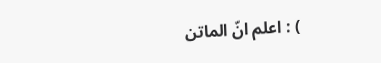) : اعلم انّ الماتن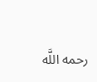رحمه اللَّه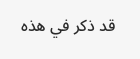قد ذكر في هذه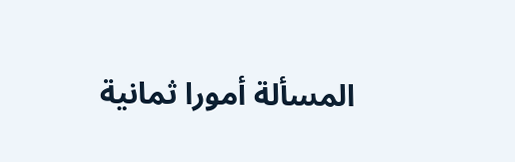المسألة أمورا ثمانية